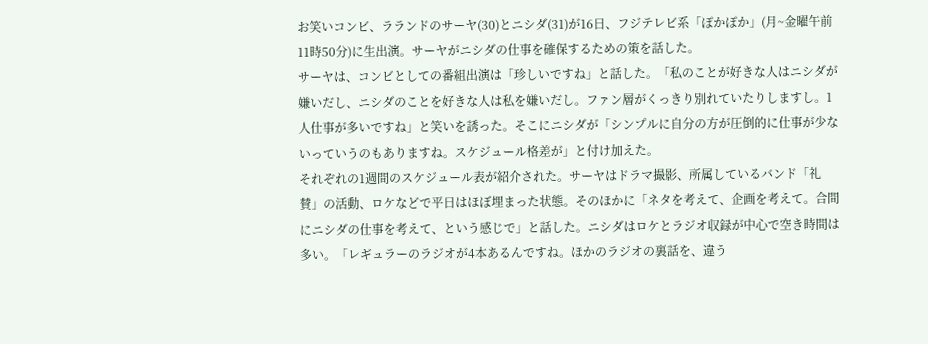お笑いコンビ、ラランドのサーヤ(30)とニシダ(31)が16日、フジテレビ系「ぽかぽか」(月~金曜午前11時50分)に生出演。サーヤがニシダの仕事を確保するための策を話した。
サーヤは、コンビとしての番組出演は「珍しいですね」と話した。「私のことが好きな人はニシダが嫌いだし、ニシダのことを好きな人は私を嫌いだし。ファン層がくっきり別れていたりしますし。1人仕事が多いですね」と笑いを誘った。そこにニシダが「シンプルに自分の方が圧倒的に仕事が少ないっていうのもありますね。スケジュール格差が」と付け加えた。
それぞれの1週間のスケジュール表が紹介された。サーヤはドラマ撮影、所属しているバンド「礼賛」の活動、ロケなどで平日はほぼ埋まった状態。そのほかに「ネタを考えて、企画を考えて。合間にニシダの仕事を考えて、という感じで」と話した。ニシダはロケとラジオ収録が中心で空き時間は多い。「レギュラーのラジオが4本あるんですね。ほかのラジオの裏話を、違う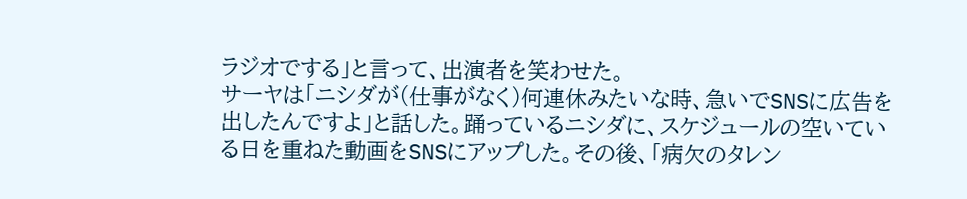ラジオでする」と言って、出演者を笑わせた。
サーヤは「ニシダが(仕事がなく)何連休みたいな時、急いでSNSに広告を出したんですよ」と話した。踊っているニシダに、スケジュールの空いている日を重ねた動画をSNSにアップした。その後、「病欠のタレン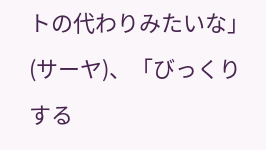トの代わりみたいな」(サーヤ)、「びっくりする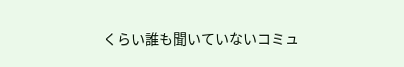くらい誰も聞いていないコミュ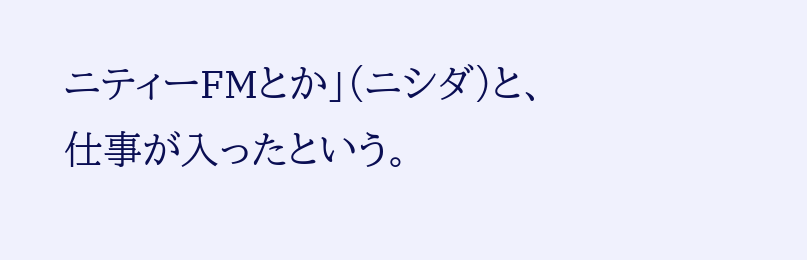ニティーFMとか」(ニシダ)と、仕事が入ったという。